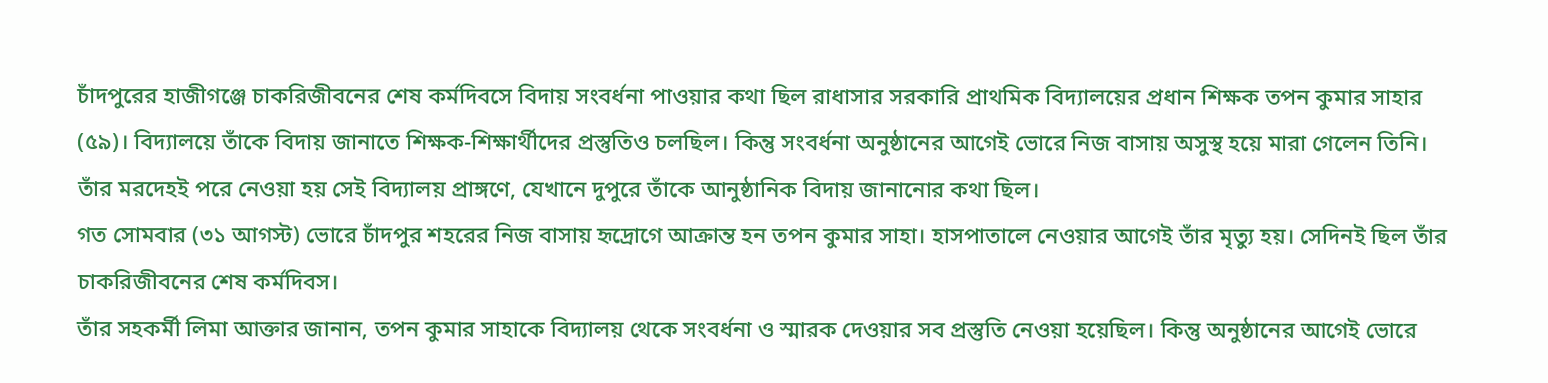চাঁদপুরের হাজীগঞ্জে চাকরিজীবনের শেষ কর্মদিবসে বিদায় সংবর্ধনা পাওয়ার কথা ছিল রাধাসার সরকারি প্রাথমিক বিদ্যালয়ের প্রধান শিক্ষক তপন কুমার সাহার (৫৯)। বিদ্যালয়ে তাঁকে বিদায় জানাতে শিক্ষক-শিক্ষার্থীদের প্রস্তুতিও চলছিল। কিন্তু সংবর্ধনা অনুষ্ঠানের আগেই ভোরে নিজ বাসায় অসুস্থ হয়ে মারা গেলেন তিনি। তাঁর মরদেহই পরে নেওয়া হয় সেই বিদ্যালয় প্রাঙ্গণে, যেখানে দুপুরে তাঁকে আনুষ্ঠানিক বিদায় জানানোর কথা ছিল।
গত সোমবার (৩১ আগস্ট) ভোরে চাঁদপুর শহরের নিজ বাসায় হৃদ্রোগে আক্রান্ত হন তপন কুমার সাহা। হাসপাতালে নেওয়ার আগেই তাঁর মৃত্যু হয়। সেদিনই ছিল তাঁর চাকরিজীবনের শেষ কর্মদিবস।
তাঁর সহকর্মী লিমা আক্তার জানান, তপন কুমার সাহাকে বিদ্যালয় থেকে সংবর্ধনা ও স্মারক দেওয়ার সব প্রস্তুতি নেওয়া হয়েছিল। কিন্তু অনুষ্ঠানের আগেই ভোরে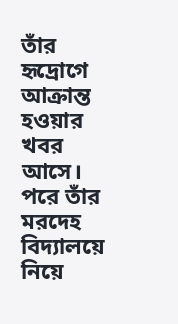তাঁর হৃদ্রোগে আক্রান্ত হওয়ার খবর আসে। পরে তাঁর মরদেহ বিদ্যালয়ে নিয়ে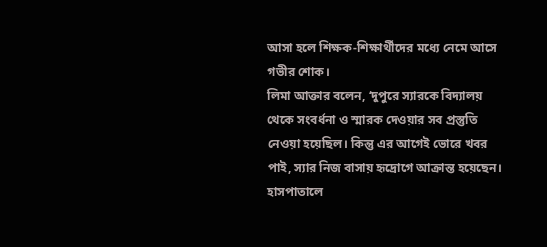আসা হলে শিক্ষক-শিক্ষার্থীদের মধ্যে নেমে আসে গভীর শোক।
লিমা আক্তার বলেন, ‘দুপুরে স্যারকে বিদ্যালয় থেকে সংবর্ধনা ও স্মারক দেওয়ার সব প্রস্তুতি নেওয়া হয়েছিল। কিন্তু এর আগেই ভোরে খবর পাই, স্যার নিজ বাসায় হৃদ্রোগে আক্রান্ত হয়েছেন। হাসপাতালে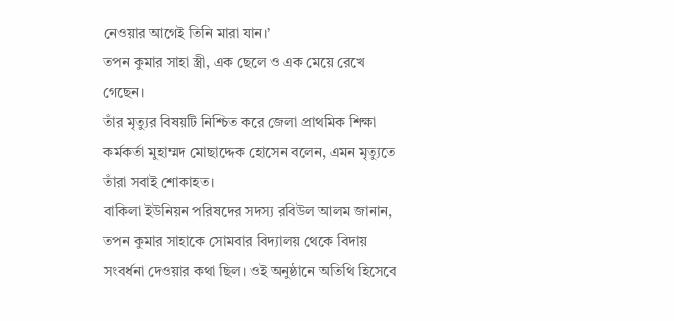নেওয়ার আগেই তিনি মারা যান।’
তপন কুমার সাহা স্ত্রী, এক ছেলে ও এক মেয়ে রেখে গেছেন।
তাঁর মৃত্যুর বিষয়টি নিশ্চিত করে জেলা প্রাথমিক শিক্ষা কর্মকর্তা মুহাম্মদ মোছাদ্দেক হোসেন বলেন, এমন মৃত্যুতে তাঁরা সবাই শোকাহত।
বাকিলা ইউনিয়ন পরিষদের সদস্য রবিউল আলম জানান, তপন কুমার সাহাকে সোমবার বিদ্যালয় থেকে বিদায় সংবর্ধনা দেওয়ার কথা ছিল। ওই অনুষ্ঠানে অতিথি হিসেবে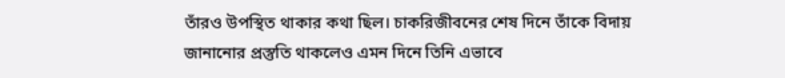তাঁরও উপস্থিত থাকার কথা ছিল। চাকরিজীবনের শেষ দিনে তাঁকে বিদায় জানানোর প্রস্তুতি থাকলেও এমন দিনে তিনি এভাবে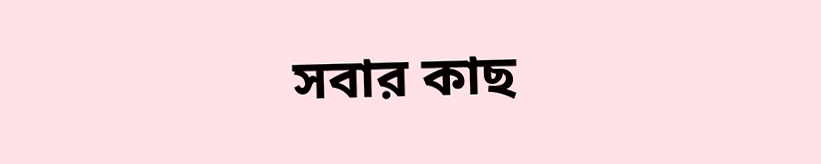সবার কাছ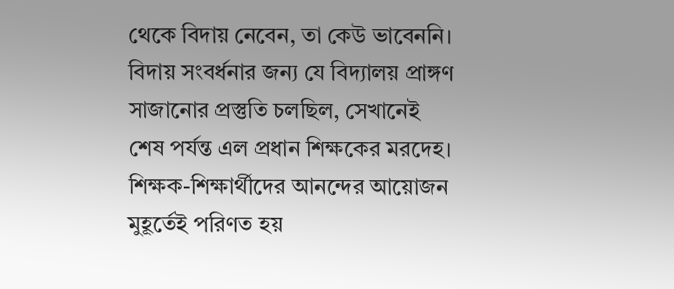থেকে বিদায় নেবেন, তা কেউ ভাবেননি।
বিদায় সংবর্ধনার জন্য যে বিদ্যালয় প্রাঙ্গণ সাজানোর প্রস্তুতি চলছিল, সেখানেই শেষ পর্যন্ত এল প্রধান শিক্ষকের মরদেহ। শিক্ষক-শিক্ষার্থীদের আনন্দের আয়োজন মুহূর্তেই পরিণত হয়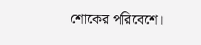শোকের পরিবেশে।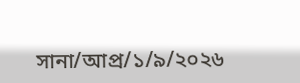সানা/আপ্র/১/৯/২০২৬